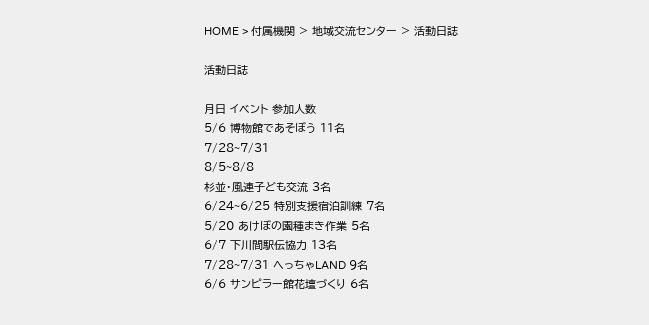HOME > 付属機関 > 地域交流センター > 活動日誌

活動日誌

月日 イベント 参加人数
5/6 博物館であそぼう 11名
7/28~7/31
8/5~8/8
杉並・風連子ども交流 3名
6/24~6/25 特別支援宿泊訓練 7名
5/20 あけぼの園種まき作業 5名
6/7 下川間駅伝協力 13名
7/28~7/31 へっちゃLAND 9名
6/6 サンピラー館花壇づくり 6名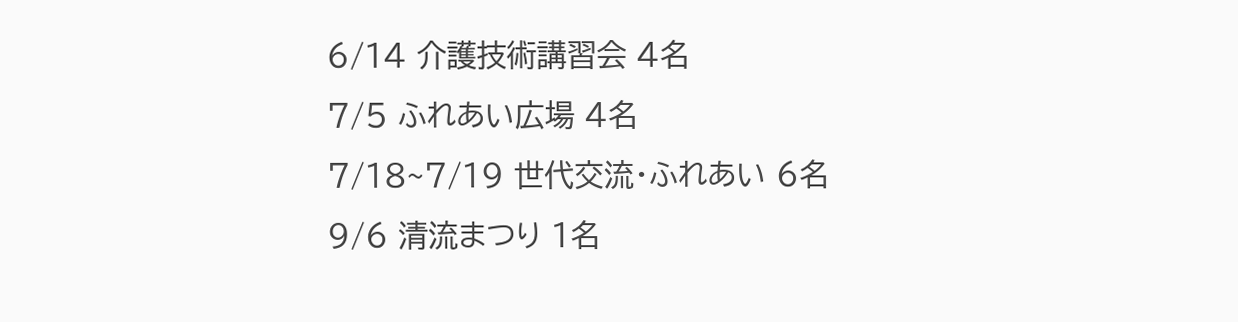6/14 介護技術講習会 4名
7/5 ふれあい広場 4名
7/18~7/19 世代交流・ふれあい 6名
9/6 清流まつり 1名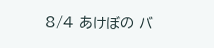8/4 あけぼの バ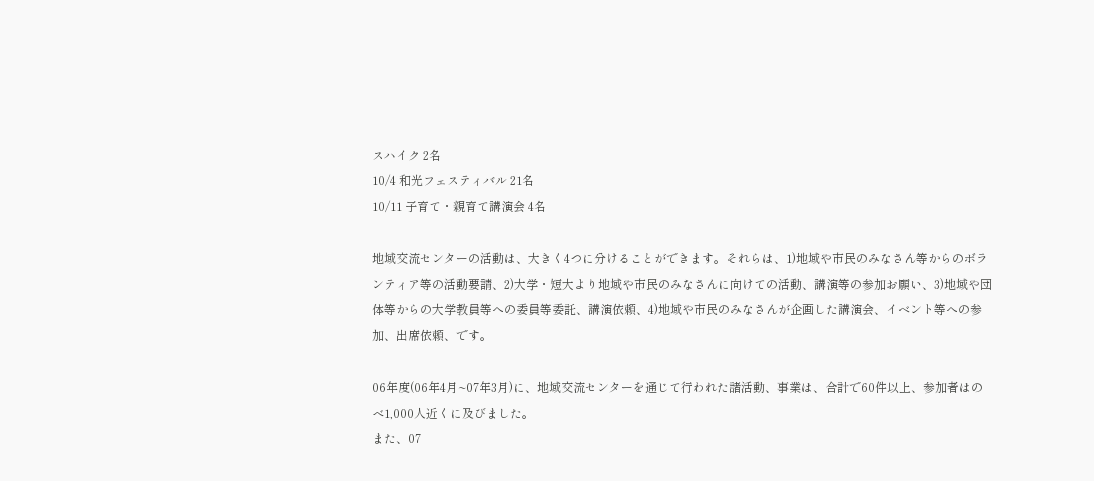スハイク 2名
10/4 和光フェスティバル 21名
10/11 子育て・親育て講演会 4名

地域交流センターの活動は、大きく4つに分けることができます。それらは、1)地域や市民のみなさん等からのボランティア等の活動要請、2)大学・短大より地域や市民のみなさんに向けての活動、講演等の参加お願い、3)地域や団体等からの大学教員等への委員等委託、講演依頼、4)地域や市民のみなさんが企画した講演会、イベント等への参加、出席依頼、です。

06年度(06年4月~07年3月)に、地域交流センターを通じて行われた諸活動、事業は、合計で60件以上、参加者はのべ1,000人近くに及びました。
また、07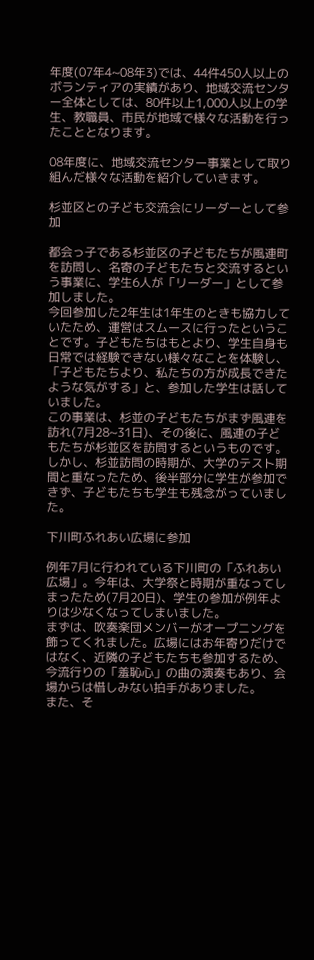年度(07年4~08年3)では、44件450人以上のボランティアの実績があり、地域交流センター全体としては、80件以上1,000人以上の学生、教職員、市民が地域で様々な活動を行ったこととなります。

08年度に、地域交流センター事業として取り組んだ様々な活動を紹介していきます。

杉並区との子ども交流会にリーダーとして参加

都会っ子である杉並区の子どもたちが風連町を訪問し、名寄の子どもたちと交流するという事業に、学生6人が「リーダー」として参加しました。
今回参加した2年生は1年生のときも協力していたため、運営はスムースに行ったということです。子どもたちはもとより、学生自身も日常では経験できない様々なことを体験し、「子どもたちより、私たちの方が成長できたような気がする」と、参加した学生は話していました。
この事業は、杉並の子どもたちがまず風連を訪れ(7月28~31日)、その後に、風連の子どもたちが杉並区を訪問するというものです。しかし、杉並訪問の時期が、大学のテスト期間と重なったため、後半部分に学生が参加できず、子どもたちも学生も残念がっていました。

下川町ふれあい広場に参加

例年7月に行われている下川町の「ふれあい広場」。今年は、大学祭と時期が重なってしまったため(7月20日)、学生の参加が例年よりは少なくなってしまいました。
まずは、吹奏楽団メンバーがオープニングを飾ってくれました。広場にはお年寄りだけではなく、近隣の子どもたちも参加するため、今流行りの「羞恥心」の曲の演奏もあり、会場からは惜しみない拍手がありました。
また、そ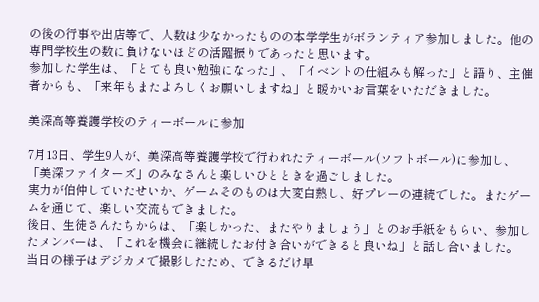の後の行事や出店等で、人数は少なかったものの本学学生がボランティア参加しました。他の専門学校生の数に負けないほどの活躍振りであったと思います。
参加した学生は、「とても良い勉強になった」、「イベントの仕組みも解った」と語り、主催者からも、「来年もまたよろしくお願いしますね」と暖かいお言葉をいただきました。

美深高等養護学校のティーボールに参加

7月13日、学生9人が、美深高等養護学校で行われたティーボール(ソフトボール)に参加し、「美深ファイターズ」のみなさんと楽しいひとときを過ごしました。
実力が伯仲していたせいか、ゲームそのものは大変白熱し、好プレーの連続でした。またゲームを通じて、楽しい交流もできました。
後日、生徒さんたちからは、「楽しかった、またやりましょう」とのお手紙をもらい、参加したメンバーは、「これを機会に継続したお付き合いができると良いね」と話し合いました。
当日の様子はデジカメで撮影したため、できるだけ早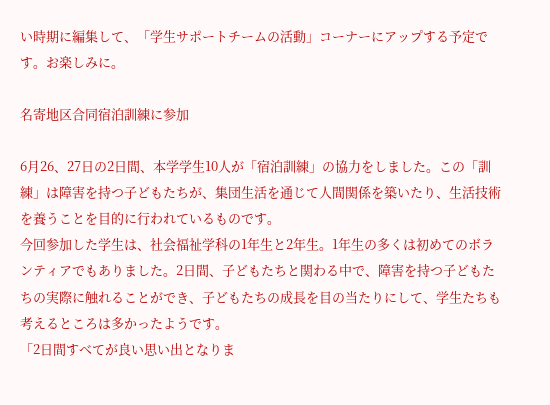い時期に編集して、「学生サポートチームの活動」コーナーにアップする予定です。お楽しみに。

名寄地区合同宿泊訓練に参加

6月26、27日の2日間、本学学生10人が「宿泊訓練」の協力をしました。この「訓練」は障害を持つ子どもたちが、集団生活を通じて人間関係を築いたり、生活技術を養うことを目的に行われているものです。
今回参加した学生は、社会福祉学科の1年生と2年生。1年生の多くは初めてのボランティアでもありました。2日間、子どもたちと関わる中で、障害を持つ子どもたちの実際に触れることができ、子どもたちの成長を目の当たりにして、学生たちも考えるところは多かったようです。
「2日間すべてが良い思い出となりま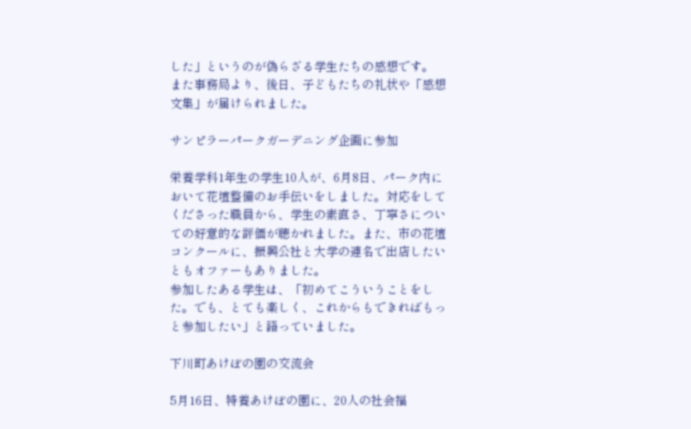した」というのが偽らざる学生たちの感想です。
また事務局より、後日、子どもたちの礼状や「感想文集」が届けられました。

サンピラーパークガーデニング企画に参加

栄養学科1年生の学生10人が、6月8日、パーク内において花壇整備のお手伝いをしました。対応をしてくださった職員から、学生の素直さ、丁寧さについての好意的な評価が聴かれました。また、市の花壇コンクールに、振興公社と大学の連名で出店したいともオファーもありました。
参加したある学生は、「初めてこういうことをした。でも、とても楽しく、これからもできればもっと参加したい」と語っていました。

下川町あけぼの園の交流会

5月16日、特養あけぼの園に、20人の社会福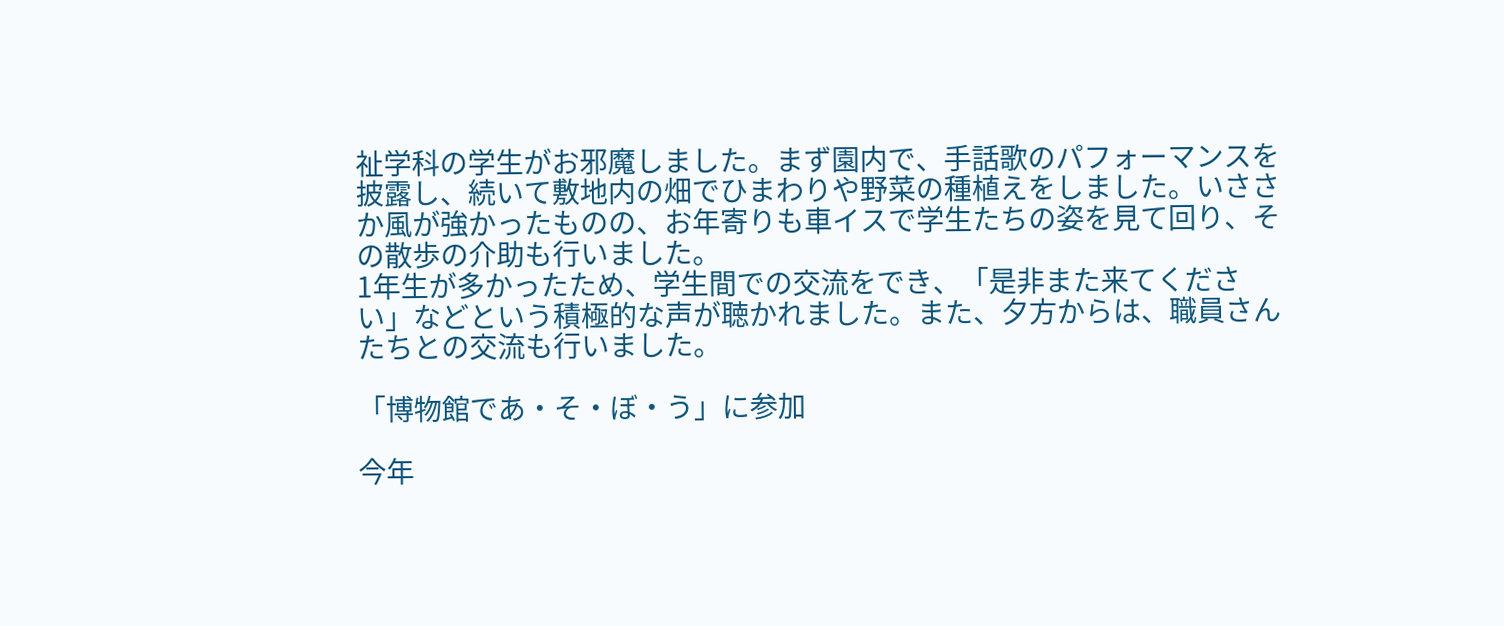祉学科の学生がお邪魔しました。まず園内で、手話歌のパフォーマンスを披露し、続いて敷地内の畑でひまわりや野菜の種植えをしました。いささか風が強かったものの、お年寄りも車イスで学生たちの姿を見て回り、その散歩の介助も行いました。
1年生が多かったため、学生間での交流をでき、「是非また来てください」などという積極的な声が聴かれました。また、夕方からは、職員さんたちとの交流も行いました。

「博物館であ・そ・ぼ・う」に参加

今年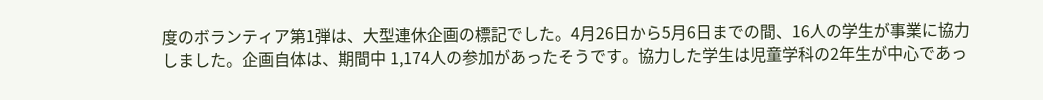度のボランティア第1弾は、大型連休企画の標記でした。4月26日から5月6日までの間、16人の学生が事業に協力しました。企画自体は、期間中 1,174人の参加があったそうです。協力した学生は児童学科の2年生が中心であっ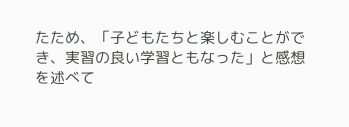たため、「子どもたちと楽しむことができ、実習の良い学習ともなった」と感想を述べて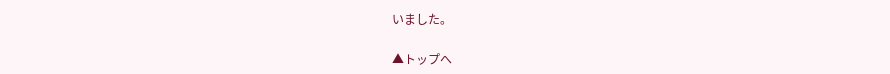いました。

▲トップへ